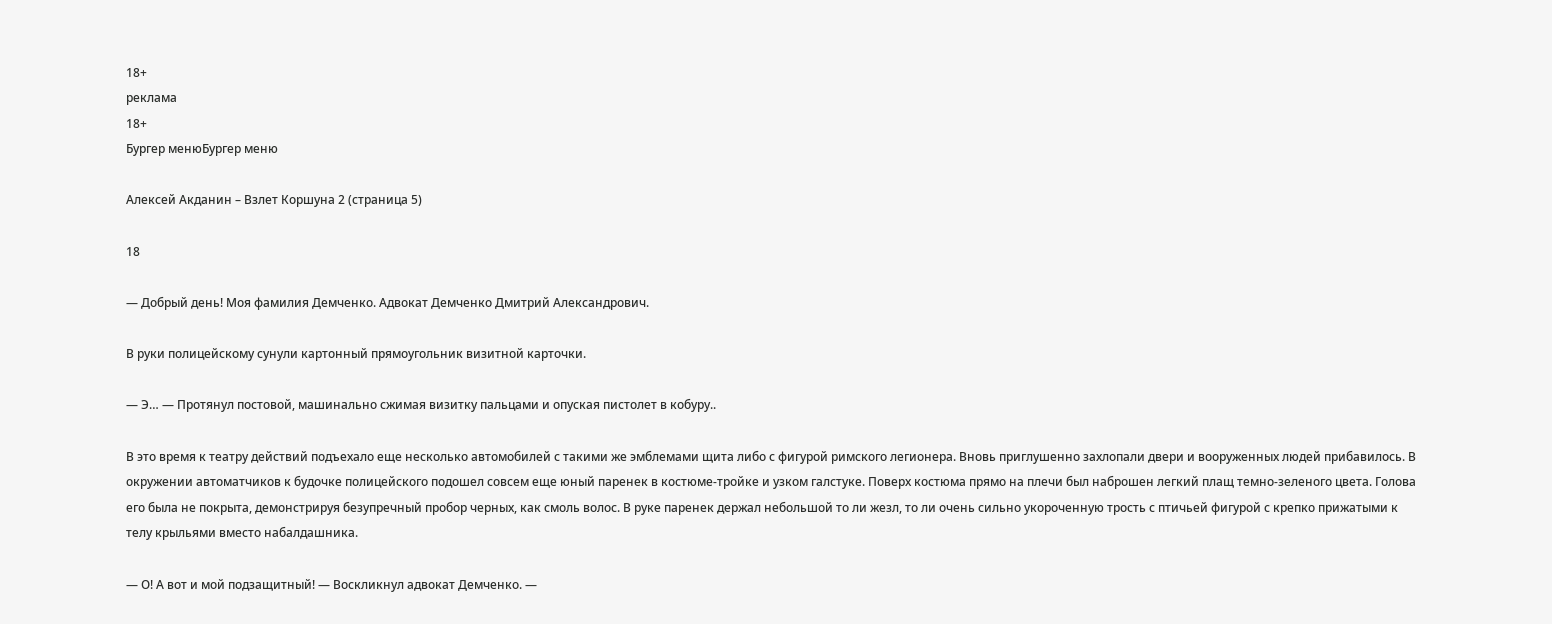18+
реклама
18+
Бургер менюБургер меню

Алексей Акданин – Взлет Коршуна 2 (страница 5)

18

— Добрый день! Моя фамилия Демченко. Адвокат Демченко Дмитрий Александрович.

В руки полицейскому сунули картонный прямоугольник визитной карточки.

— Э… — Протянул постовой, машинально сжимая визитку пальцами и опуская пистолет в кобуру..

В это время к театру действий подъехало еще несколько автомобилей с такими же эмблемами щита либо с фигурой римского легионера. Вновь приглушенно захлопали двери и вооруженных людей прибавилось. В окружении автоматчиков к будочке полицейского подошел совсем еще юный паренек в костюме-тройке и узком галстуке. Поверх костюма прямо на плечи был наброшен легкий плащ темно-зеленого цвета. Голова его была не покрыта, демонстрируя безупречный пробор черных, как смоль волос. В руке паренек держал небольшой то ли жезл, то ли очень сильно укороченную трость с птичьей фигурой с крепко прижатыми к телу крыльями вместо набалдашника.

— О! А вот и мой подзащитный! — Воскликнул адвокат Демченко. —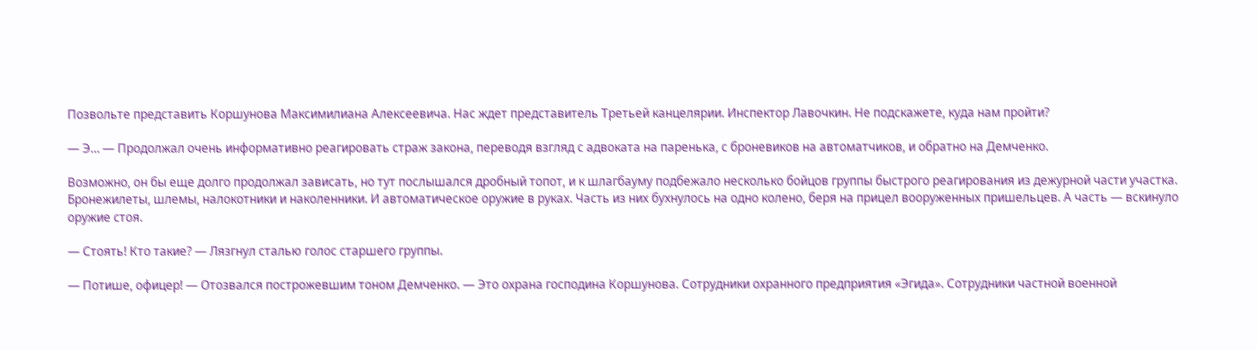Позвольте представить Коршунова Максимилиана Алексеевича. Нас ждет представитель Третьей канцелярии. Инспектор Лавочкин. Не подскажете, куда нам пройти?

— Э… — Продолжал очень информативно реагировать страж закона, переводя взгляд с адвоката на паренька, с броневиков на автоматчиков, и обратно на Демченко.

Возможно, он бы еще долго продолжал зависать, но тут послышался дробный топот, и к шлагбауму подбежало несколько бойцов группы быстрого реагирования из дежурной части участка. Бронежилеты, шлемы, налокотники и наколенники. И автоматическое оружие в руках. Часть из них бухнулось на одно колено, беря на прицел вооруженных пришельцев. А часть — вскинуло оружие стоя.

— Стоять! Кто такие? — Лязгнул сталью голос старшего группы.

— Потише, офицер! — Отозвался построжевшим тоном Демченко. — Это охрана господина Коршунова. Сотрудники охранного предприятия «Эгида». Сотрудники частной военной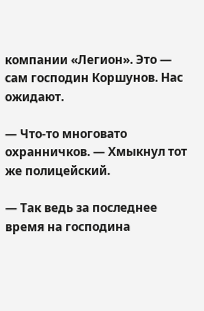компании «Легион». Это — сам господин Коршунов. Нас ожидают.

— Что-то многовато охранничков. — Хмыкнул тот же полицейский.

— Так ведь за последнее время на господина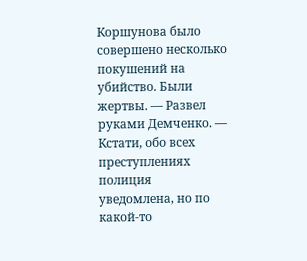Коршунова было совершено несколько покушений на убийство. Были жертвы. — Развел руками Демченко. — Кстати, обо всех преступлениях полиция уведомлена, но по какой-то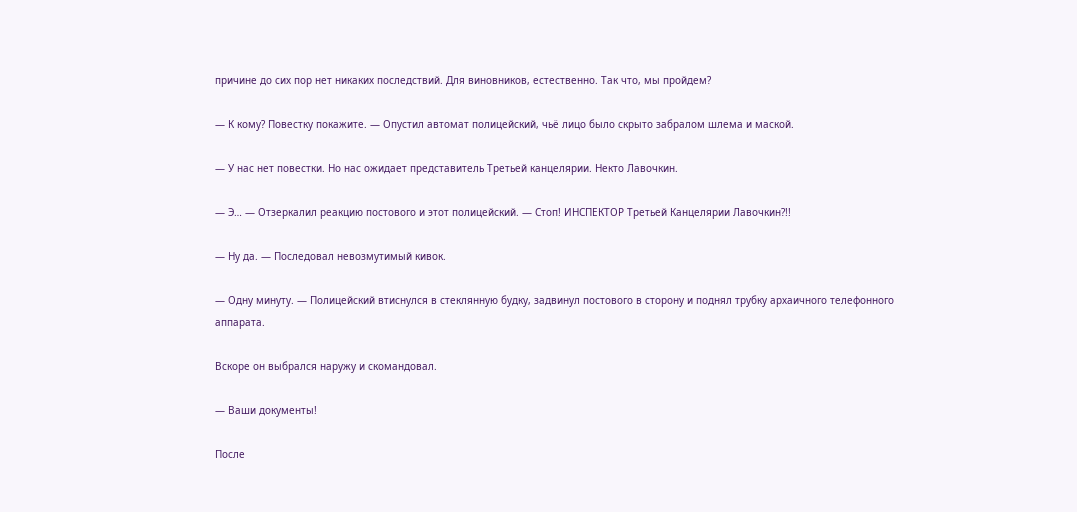причине до сих пор нет никаких последствий. Для виновников, естественно. Так что, мы пройдем?

— К кому? Повестку покажите. — Опустил автомат полицейский, чьё лицо было скрыто забралом шлема и маской.

— У нас нет повестки. Но нас ожидает представитель Третьей канцелярии. Некто Лавочкин.

— Э… — Отзеркалил реакцию постового и этот полицейский. — Стоп! ИНСПЕКТОР Третьей Канцелярии Лавочкин?!!

— Ну да. — Последовал невозмутимый кивок.

— Одну минуту. — Полицейский втиснулся в стеклянную будку, задвинул постового в сторону и поднял трубку архаичного телефонного аппарата.

Вскоре он выбрался наружу и скомандовал.

— Ваши документы!

После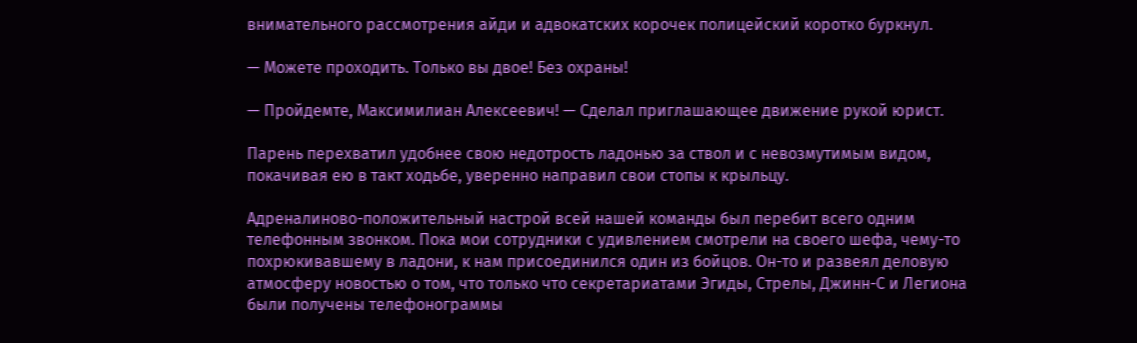внимательного рассмотрения айди и адвокатских корочек полицейский коротко буркнул.

— Можете проходить. Только вы двое! Без охраны!

— Пройдемте, Максимилиан Алексеевич! — Сделал приглашающее движение рукой юрист.

Парень перехватил удобнее свою недотрость ладонью за ствол и с невозмутимым видом, покачивая ею в такт ходьбе, уверенно направил свои стопы к крыльцу.

Адреналиново-положительный настрой всей нашей команды был перебит всего одним телефонным звонком. Пока мои сотрудники с удивлением смотрели на своего шефа, чему-то похрюкивавшему в ладони, к нам присоединился один из бойцов. Он-то и развеял деловую атмосферу новостью о том, что только что секретариатами Эгиды, Стрелы, Джинн-С и Легиона были получены телефонограммы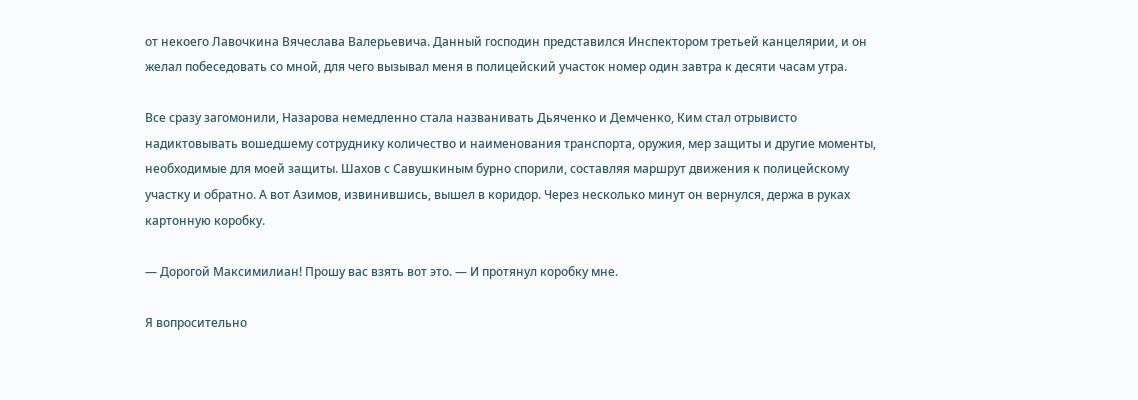от некоего Лавочкина Вячеслава Валерьевича. Данный господин представился Инспектором третьей канцелярии, и он желал побеседовать со мной, для чего вызывал меня в полицейский участок номер один завтра к десяти часам утра.

Все сразу загомонили, Назарова немедленно стала названивать Дьяченко и Демченко, Ким стал отрывисто надиктовывать вошедшему сотруднику количество и наименования транспорта, оружия, мер защиты и другие моменты, необходимые для моей защиты. Шахов с Савушкиным бурно спорили, составляя маршрут движения к полицейскому участку и обратно. А вот Азимов, извинившись, вышел в коридор. Через несколько минут он вернулся, держа в руках картонную коробку.

— Дорогой Максимилиан! Прошу вас взять вот это. — И протянул коробку мне.

Я вопросительно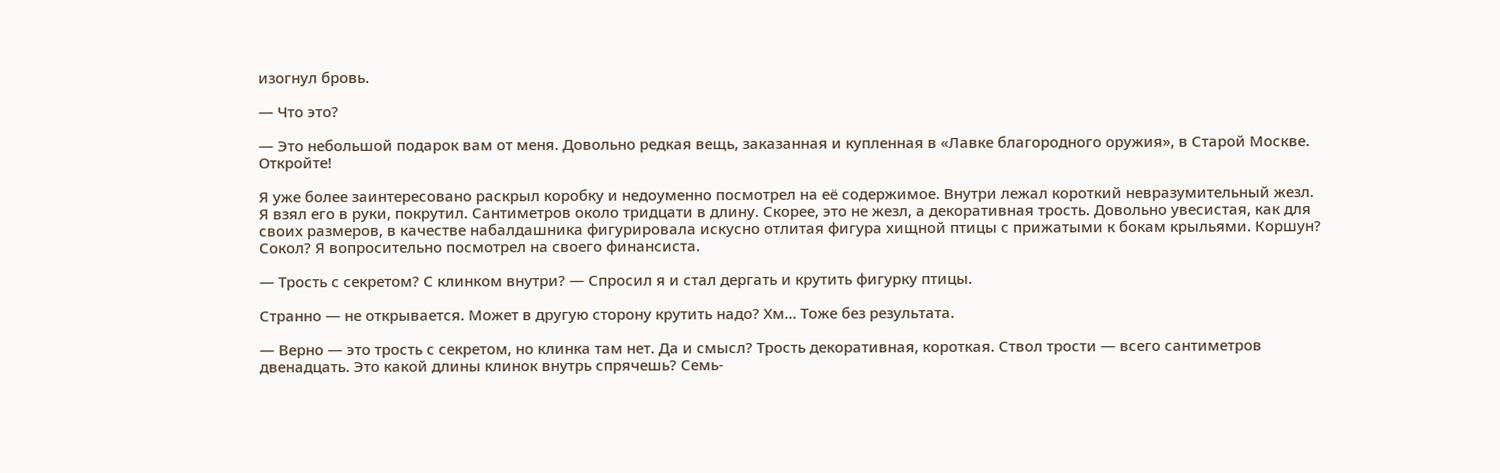изогнул бровь.

— Что это?

— Это небольшой подарок вам от меня. Довольно редкая вещь, заказанная и купленная в «Лавке благородного оружия», в Старой Москве. Откройте!

Я уже более заинтересовано раскрыл коробку и недоуменно посмотрел на её содержимое. Внутри лежал короткий невразумительный жезл. Я взял его в руки, покрутил. Сантиметров около тридцати в длину. Скорее, это не жезл, а декоративная трость. Довольно увесистая, как для своих размеров, в качестве набалдашника фигурировала искусно отлитая фигура хищной птицы с прижатыми к бокам крыльями. Коршун? Сокол? Я вопросительно посмотрел на своего финансиста.

— Трость с секретом? С клинком внутри? — Спросил я и стал дергать и крутить фигурку птицы.

Странно — не открывается. Может в другую сторону крутить надо? Хм… Тоже без результата.

— Верно — это трость с секретом, но клинка там нет. Да и смысл? Трость декоративная, короткая. Ствол трости — всего сантиметров двенадцать. Это какой длины клинок внутрь спрячешь? Семь-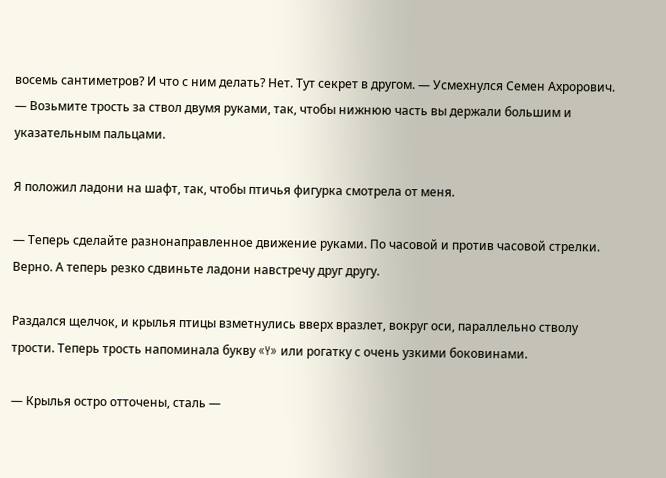восемь сантиметров? И что с ним делать? Нет. Тут секрет в другом. — Усмехнулся Семен Ахрорович. — Возьмите трость за ствол двумя руками, так, чтобы нижнюю часть вы держали большим и указательным пальцами.

Я положил ладони на шафт, так, чтобы птичья фигурка смотрела от меня.

— Теперь сделайте разнонаправленное движение руками. По часовой и против часовой стрелки. Верно. А теперь резко сдвиньте ладони навстречу друг другу.

Раздался щелчок, и крылья птицы взметнулись вверх вразлет, вокруг оси, параллельно стволу трости. Теперь трость напоминала букву «Y» или рогатку с очень узкими боковинами.

— Крылья остро отточены, сталь —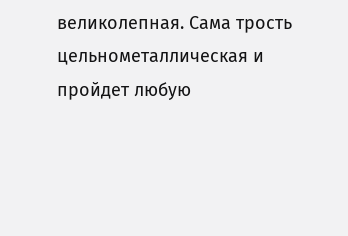великолепная. Сама трость цельнометаллическая и пройдет любую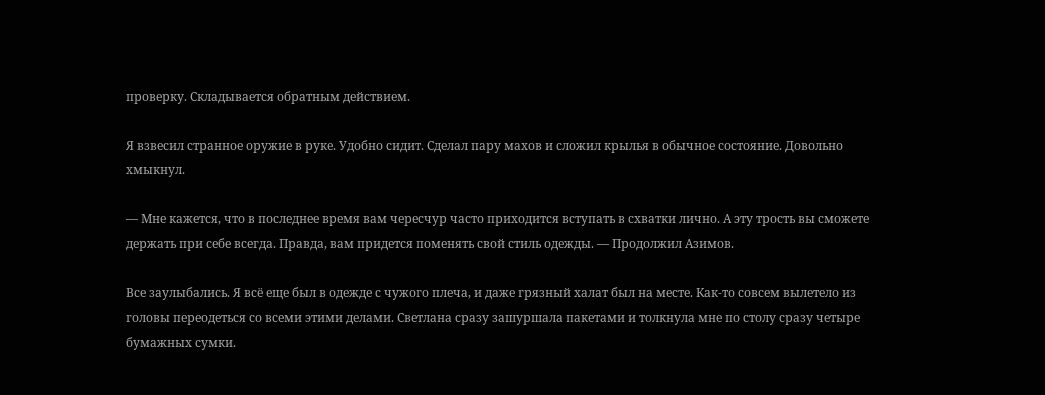проверку. Складывается обратным действием.

Я взвесил странное оружие в руке. Удобно сидит. Сделал пару махов и сложил крылья в обычное состояние. Довольно хмыкнул.

— Мне кажется, что в последнее время вам чересчур часто приходится вступать в схватки лично. А эту трость вы сможете держать при себе всегда. Правда, вам придется поменять свой стиль одежды. — Продолжил Азимов.

Все заулыбались. Я всё еще был в одежде с чужого плеча, и даже грязный халат был на месте. Как-то совсем вылетело из головы переодеться со всеми этими делами. Светлана сразу зашуршала пакетами и толкнула мне по столу сразу четыре бумажных сумки.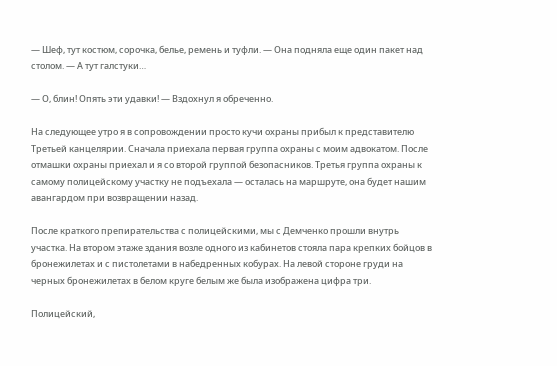— Шеф, тут костюм, сорочка, белье, ремень и туфли. — Она подняла еще один пакет над столом. — А тут галстуки…

— О, блин! Опять эти удавки! — Вздохнул я обреченно.

На следующее утро я в сопровождении просто кучи охраны прибыл к представителю Третьей канцелярии. Сначала приехала первая группа охраны с моим адвокатом. После отмашки охраны приехал и я со второй группой безопасников. Третья группа охраны к самому полицейскому участку не подъехала — осталась на маршруте, она будет нашим авангардом при возвращении назад.

После краткого препирательства с полицейскими, мы с Демченко прошли внутрь участка. На втором этаже здания возле одного из кабинетов стояла пара крепких бойцов в бронежилетах и с пистолетами в набедренных кобурах. На левой стороне груди на черных бронежилетах в белом круге белым же была изображена цифра три.

Полицейский,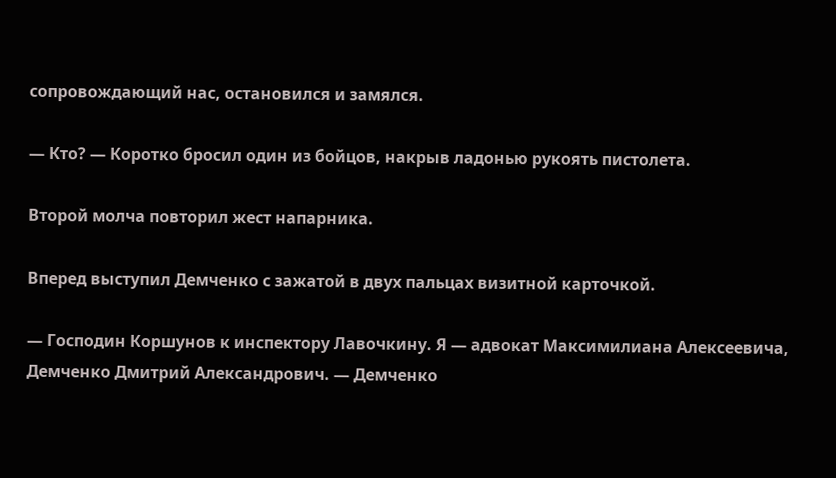сопровождающий нас, остановился и замялся.

— Кто? — Коротко бросил один из бойцов, накрыв ладонью рукоять пистолета.

Второй молча повторил жест напарника.

Вперед выступил Демченко с зажатой в двух пальцах визитной карточкой.

— Господин Коршунов к инспектору Лавочкину. Я — адвокат Максимилиана Алексеевича, Демченко Дмитрий Александрович. — Демченко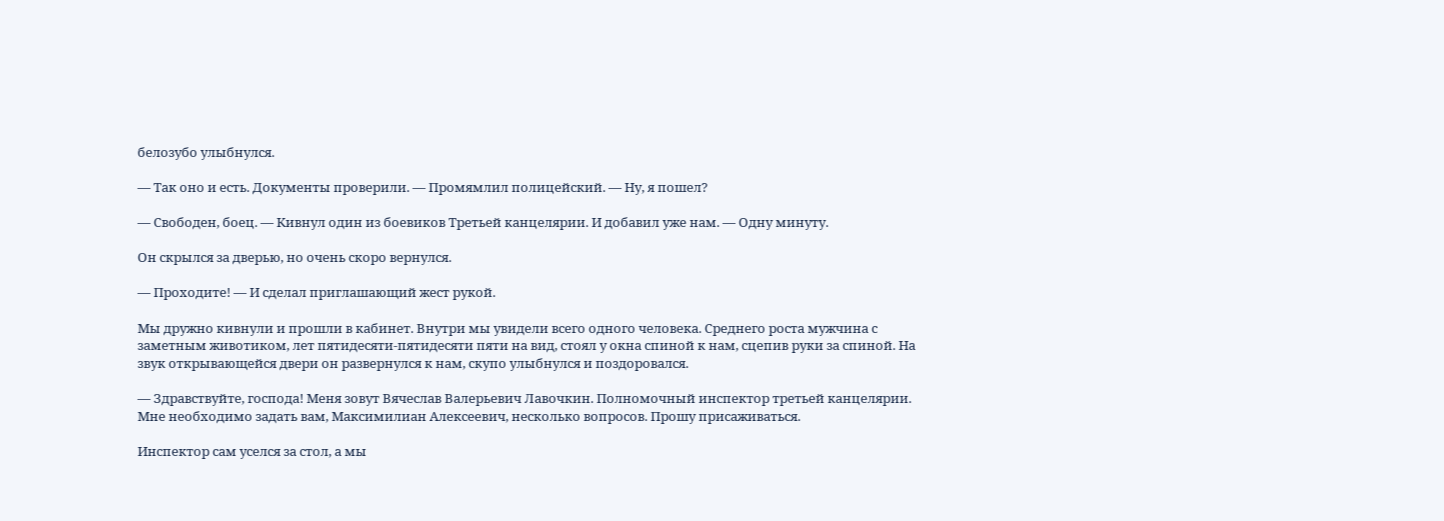белозубо улыбнулся.

— Так оно и есть. Документы проверили. — Промямлил полицейский. — Ну, я пошел?

— Свободен, боец. — Кивнул один из боевиков Третьей канцелярии. И добавил уже нам. — Одну минуту.

Он скрылся за дверью, но очень скоро вернулся.

— Проходите! — И сделал приглашающий жест рукой.

Мы дружно кивнули и прошли в кабинет. Внутри мы увидели всего одного человека. Среднего роста мужчина с заметным животиком, лет пятидесяти-пятидесяти пяти на вид, стоял у окна спиной к нам, сцепив руки за спиной. На звук открывающейся двери он развернулся к нам, скупо улыбнулся и поздоровался.

— Здравствуйте, господа! Меня зовут Вячеслав Валерьевич Лавочкин. Полномочный инспектор третьей канцелярии. Мне необходимо задать вам, Максимилиан Алексеевич, несколько вопросов. Прошу присаживаться.

Инспектор сам уселся за стол, а мы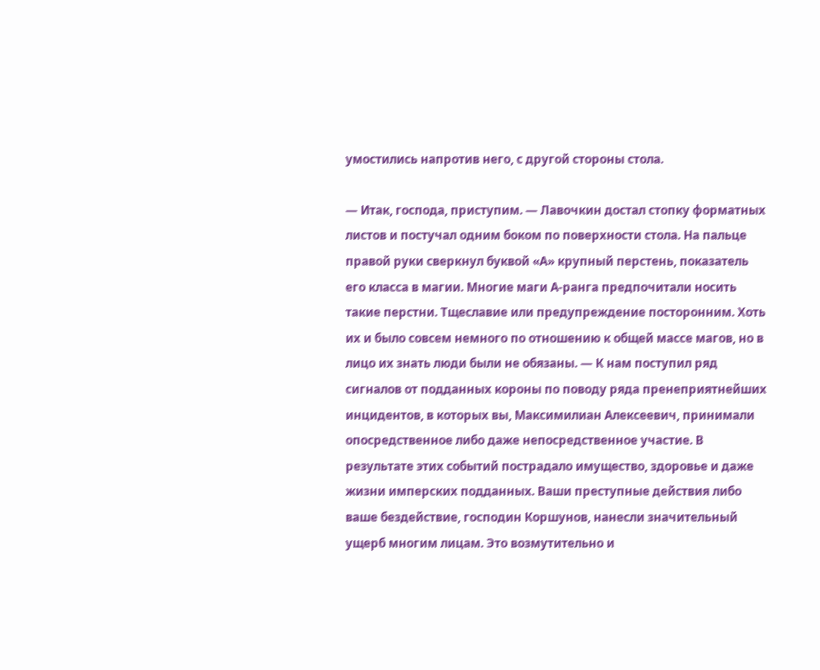умостились напротив него, с другой стороны стола.

— Итак, господа, приступим. — Лавочкин достал стопку форматных листов и постучал одним боком по поверхности стола. На пальце правой руки сверкнул буквой «А» крупный перстень, показатель его класса в магии. Многие маги А-ранга предпочитали носить такие перстни. Тщеславие или предупреждение посторонним. Хоть их и было совсем немного по отношению к общей массе магов, но в лицо их знать люди были не обязаны. — К нам поступил ряд сигналов от подданных короны по поводу ряда пренеприятнейших инцидентов, в которых вы, Максимилиан Алексеевич, принимали опосредственное либо даже непосредственное участие. В результате этих событий пострадало имущество, здоровье и даже жизни имперских подданных. Ваши преступные действия либо ваше бездействие, господин Коршунов, нанесли значительный ущерб многим лицам. Это возмутительно и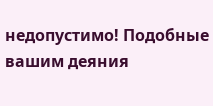недопустимо! Подобные вашим деяния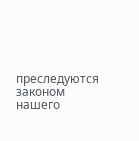преследуются законом нашего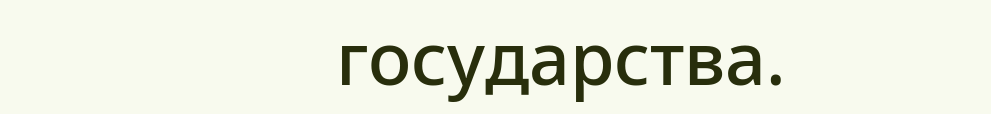государства.